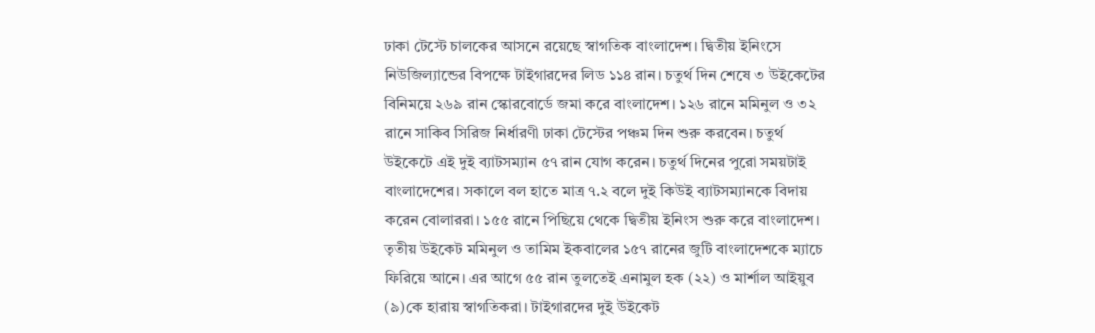ঢাকা টেস্টে চালকের আসনে রয়েছে স্বাগতিক বাংলাদেশ। দ্বিতীয় ইনিংসে নিউজিল্যান্ডের বিপক্ষে টাইগারদের লিড ১১৪ রান। চতুর্থ দিন শেষে ৩ উইকেটের বিনিময়ে ২৬৯ রান স্কোরবোর্ডে জমা করে বাংলাদেশ। ১২৬ রানে মমিনুল ও ৩২ রানে সাকিব সিরিজ নির্ধারণী ঢাকা টেস্টের পঞ্চম দিন শুরু করবেন। চতুর্থ উইকেটে এই দুই ব্যাটসম্যান ৫৭ রান যোগ করেন। চতুর্থ দিনের পুরো সময়টাই বাংলাদেশের। সকালে বল হাতে মাত্র ৭.২ বলে দুই কিউই ব্যাটসম্যানকে বিদায় করেন বোলাররা। ১৫৫ রানে পিছিয়ে থেকে দ্বিতীয় ইনিংস শুরু করে বাংলাদেশ। তৃতীয় উইকেট মমিনুল ও তামিম ইকবালের ১৫৭ রানের জুটি বাংলাদেশকে ম্যাচে ফিরিয়ে আনে। এর আগে ৫৫ রান তুলতেই এনামুল হক (২২) ও মার্শাল আইয়ুব (৯)কে হারায় স্বাগতিকরা। টাইগারদের দুই উইকেট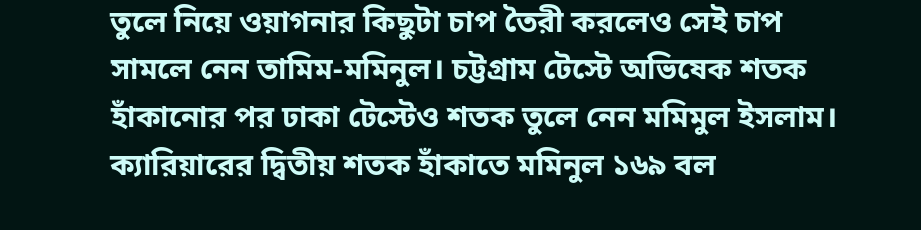তুলে নিয়ে ওয়াগনার কিছুটা চাপ তৈরী করলেও সেই চাপ সামলে নেন তামিম-মমিনুল। চট্টগ্রাম টেস্টে অভিষেক শতক হাঁকানোর পর ঢাকা টেস্টেও শতক তুলে নেন মমিমুল ইসলাম। ক্যারিয়ারের দ্বিতীয় শতক হাঁকাতে মমিনুল ১৬৯ বল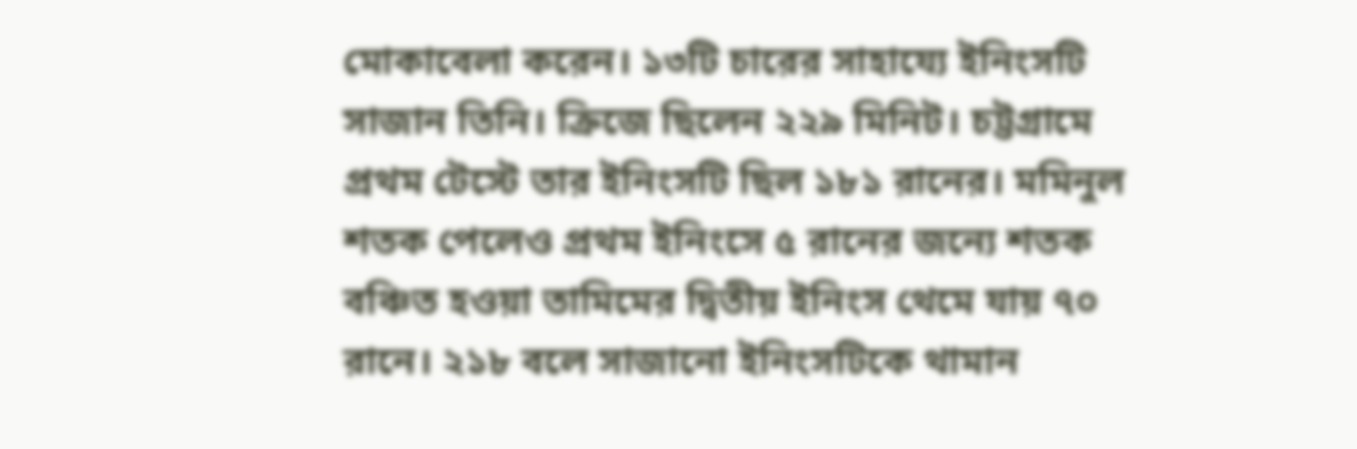মোকাবেলা করেন। ১৩টি চারের সাহায্যে ইনিংসটি সাজান তিনি। ক্রিজে ছিলেন ২২৯ মিনিট। চট্টগ্রামে প্রথম টেস্টে তার ইনিংসটি ছিল ১৮১ রানের। মমিনুল শতক পেলেও প্রথম ইনিংসে ৫ রানের জন্যে শতক বঞ্চিত হওয়া তামিমের দ্বিতীয় ইনিংস থেমে যায় ৭০ রানে। ২১৮ বলে সাজানো ইনিংসটিকে থামান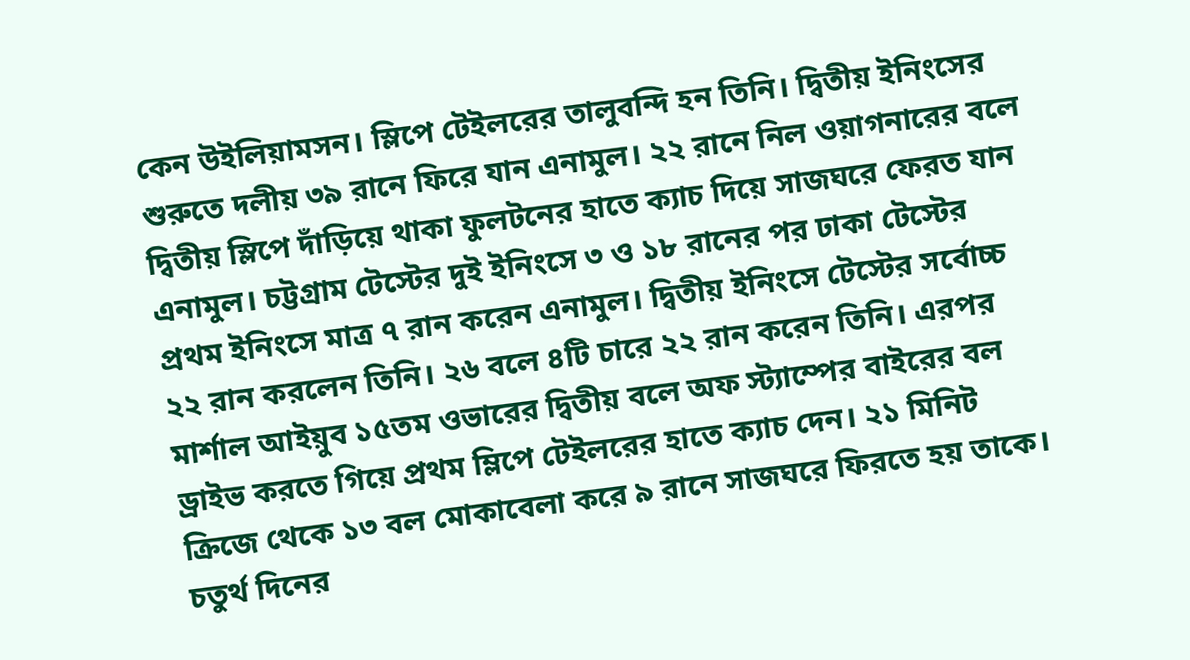কেন উইলিয়ামসন। স্লিপে টেইলরের তালুবন্দি হন তিনি। দ্বিতীয় ইনিংসের শুরুতে দলীয় ৩৯ রানে ফিরে যান এনামুল। ২২ রানে নিল ওয়াগনারের বলে দ্বিতীয় স্লিপে দাঁড়িয়ে থাকা ফুলটনের হাতে ক্যাচ দিয়ে সাজঘরে ফেরত যান এনামুল। চট্টগ্রাম টেস্টের দুই ইনিংসে ৩ ও ১৮ রানের পর ঢাকা টেস্টের প্রথম ইনিংসে মাত্র ৭ রান করেন এনামুল। দ্বিতীয় ইনিংসে টেস্টের সর্বোচ্চ ২২ রান করলেন তিনি। ২৬ বলে ৪টি চারে ২২ রান করেন তিনি। এরপর মার্শাল আইয়ুব ১৫তম ওভারের দ্বিতীয় বলে অফ স্ট্যাম্পের বাইরের বল ড্রাইভ করতে গিয়ে প্রথম ম্লিপে টেইলরের হাতে ক্যাচ দেন। ২১ মিনিট ক্রিজে থেকে ১৩ বল মোকাবেলা করে ৯ রানে সাজঘরে ফিরতে হয় তাকে। চতুর্থ দিনের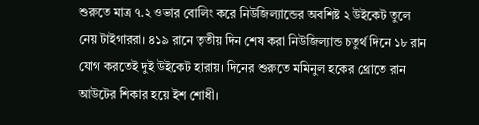শুরুতে মাত্র ৭.২ ওভার বোলিং করে নিউজিল্যান্ডের অবশিষ্ট ২ উইকেট তুলে নেয় টাইগাররা। ৪১৯ রানে তৃতীয় দিন শেষ করা নিউজিল্যান্ড চতুর্থ দিনে ১৮ রান যোগ করতেই দুই উইকেট হারায়। দিনের শুরুতে মমিনুল হকের থ্রোতে রান আউটের শিকার হয়ে ইশ শোধী।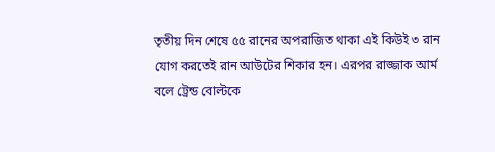তৃতীয় দিন শেষে ৫৫ রানের অপরাজিত থাকা এই কিউই ৩ রান যোগ করতেই রান আউটের শিকার হন। এরপর রাজ্জাক আর্ম বলে ট্রেন্ড বোল্টকে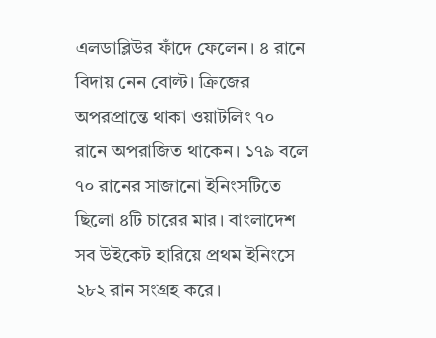এলডাব্লিউর ফাঁদে ফেলেন। ৪ রানে বিদায় নেন বোল্ট। ক্রিজের অপরপ্রান্তে থাকা ওয়াটলিং ৭০ রানে অপরাজিত থাকেন। ১৭৯ বলে ৭০ রানের সাজানো ইনিংসটিতে ছিলো ৪টি চারের মার। বাংলাদেশ সব উইকেট হারিয়ে প্রথম ইনিংসে ২৮২ রান সংগ্রহ করে।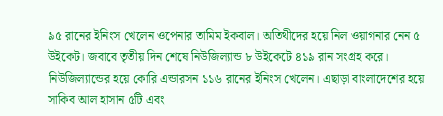৯৫ রানের ইনিংস খেলেন ওপেনার তামিম ইকবাল। অতিথীদের হয়ে নিল ওয়াগনার নেন ৫ উইকেট। জবাবে তৃতীয় দিন শেষে নিউজিল্যান্ড ৮ উইকেটে ৪১৯ রান সংগ্রহ করে। নিউজিল্যান্ডের হয়ে কোরি এন্ডারসন ১১৬ রানের ইনিংস খেলেন। এছাড়া বাংলাদেশের হয়ে সাকিব আল হাসান ৫টি এবং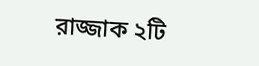রাজ্জাক ২টি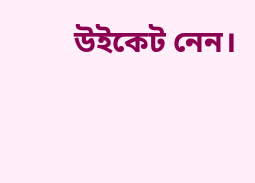উইকেট নেন।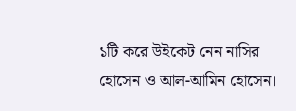১টি করে উইকেট নেন নাসির হোসেন ও আল-আমিন হোসেন।